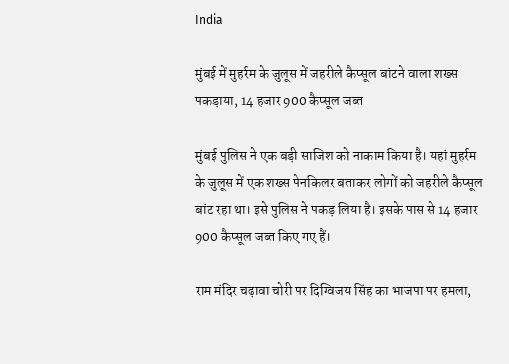India

मुंबई में मुहर्रम के जुलूस में जहरीले कैप्सूल बांटने वाला शख्स पकड़ाया, 14 हजार 900 कैप्सूल जब्त

मुंबई पुलिस ने एक बड़ी साजिश को नाकाम किया है। यहां मुहर्रम के जुलूस में एक शख्स पेनकिलर बताकर लोगों को जहरीले कैप्सूल बांट रहा था। इसे पुलिस ने पकड़ लिया है। इसके पास से 14 हजार 900 कैप्सूल जब्त किए गए हैं।

राम मंदिर चढ़ावा चोरी पर दिग्विजय सिंह का भाजपा पर हमला,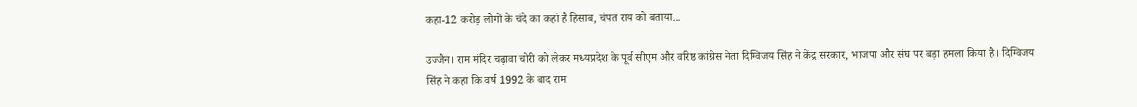कहा-12 करोड़ लोगों के चंदे का कहां है हिसाब, चंपत राय को बताया...

उज्जैन। राम मंदिर चढ़ावा चोरी को लेकर मध्यप्रदेश के पूर्व सीएम और वरिष्ठ कांग्रेस नेता दिग्विजय सिंह ने केंद्र सरकार, भाजपा और संघ पर बड़ा हमला किया है। दिग्विजय सिंह ने कहा कि वर्ष 1992 के बाद राम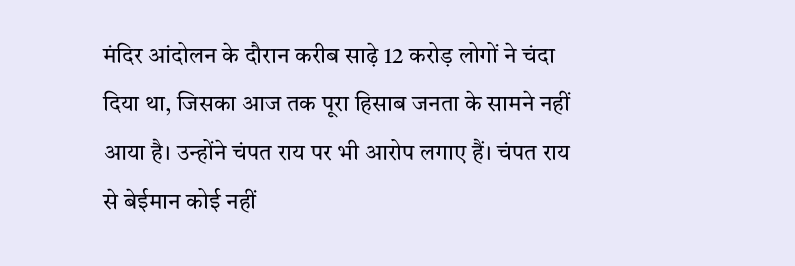मंदिर आंदोलन के दौरान करीब साढ़े 12 करोड़ लोगों ने चंदा दिया था, जिसका आज तक पूरा हिसाब जनता के सामने नहीं आया है। उन्होंने चंपत राय पर भी आरोप लगाए हैं। चंपत राय से बेईमान कोई नहीं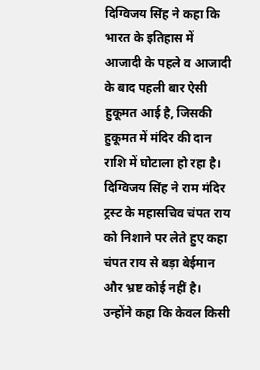दिग्विजय सिंह ने कहा कि भारत के इतिहास में आजादी के पहले व आजादी के बाद पहली बार ऐसी हुकूमत आई है, जिसकी हुकूमत में मंदिर की दान राशि में घोटाला हो रहा है। दिग्विजय सिंह ने राम मंदिर ट्रस्ट के महासचिव चंपत राय को निशाने पर लेते हुए कहा चंपत राय से बड़ा बेईमान और भ्रष्ट कोई नहीं है। उन्होंने कहा कि केवल किसी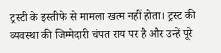ट्रस्टी के इस्तीफे से मामला खत्म नहीं होता। ट्रस्ट की व्यवस्था की जिम्मेदारी चंपत राय पर है और उन्हें पूरे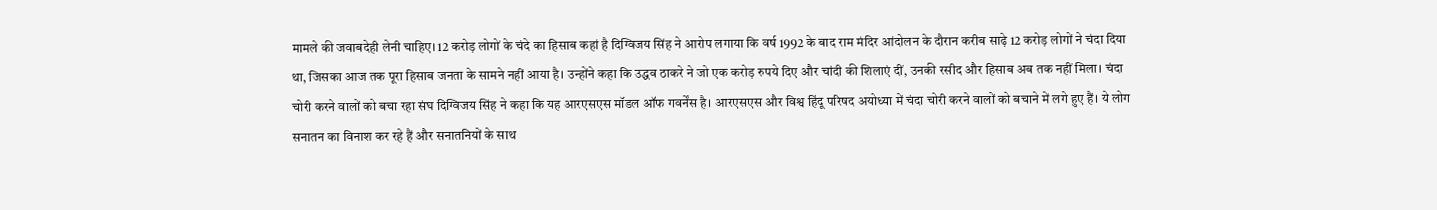मामले की जवाबदेही लेनी चाहिए। 12 करोड़ लोगों के चंदे का हिसाब कहां है दिग्विजय सिंह ने आरोप लगाया कि वर्ष 1992 के बाद राम मंदिर आंदोलन के दौरान करीब साढ़े 12 करोड़ लोगों ने चंदा दिया था, जिसका आज तक पूरा हिसाब जनता के सामने नहीं आया है। उन्होंने कहा कि उद्धव ठाकरे ने जो एक करोड़ रुपये दिए और चांदी की शिलाएं दीं, उनकी रसीद और हिसाब अब तक नहीं मिला। चंदा चोरी करने वालों को बचा रहा संघ दिग्विजय सिंह ने कहा कि यह आरएसएस मॉडल ऑफ गवर्नेंस है। आरएसएस और विश्व हिंदू परिषद अयोध्या में चंदा चोरी करने वालों को बचाने में लगे हुए हैं। ये लोग सनातन का विनाश कर रहे हैं और सनातनियों के साथ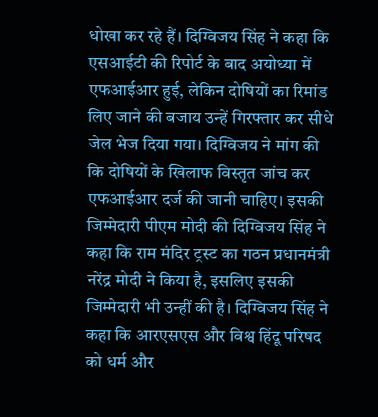धोखा कर रहे हैं। दिग्विजय सिंह ने कहा कि एसआईटी की रिपोर्ट के बाद अयोध्या में एफआईआर हुई, लेकिन दोषियों का रिमांड लिए जाने की बजाय उन्हें गिरफ्तार कर सीधे जेल भेज दिया गया। दिग्विजय ने मांग की कि दोषियों के खिलाफ विस्तृत जांच कर एफआईआर दर्ज की जानी चाहिए। इसकी जिम्मेदारी पीएम मोदी की दिग्विजय सिंह ने कहा कि राम मंदिर ट्रस्ट का गठन प्रधानमंत्री नरेंद्र मोदी ने किया है, इसलिए इसकी जिम्मेदारी भी उन्हीं की है। दिग्विजय सिंह ने कहा कि आरएसएस और विश्व हिंदू परिषद को धर्म और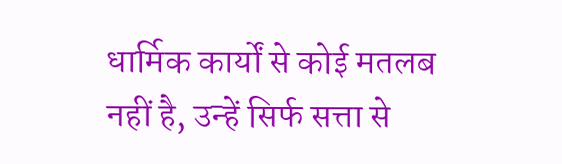धार्मिक कार्यों से कोई मतलब नहीं है, उन्हें सिर्फ सत्ता से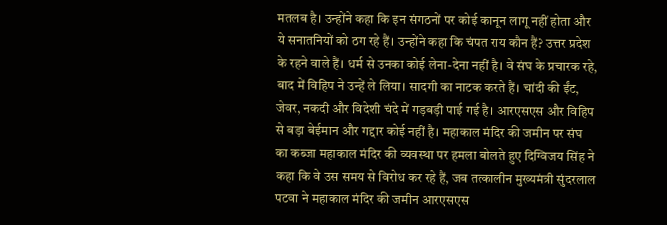मतलब है। उन्होंने कहा कि इन संगठनों पर कोई कानून लागू नहीं होता और ये सनातनियों को ठग रहे हैं। उन्होंने कहा कि चंपत राय कौन हैं? उत्तर प्रदेश के रहने वाले हैं। धर्म से उनका कोई लेना-देना नहीं है। वे संघ के प्रचारक रहे, बाद में विहिप ने उन्हें ले लिया। सादगी का नाटक करते हैं। चांदी की ईंट, जेवर, नकदी और विदेशी चंदे में गड़बड़ी पाई गई है। आरएसएस और विहिप से बड़ा बेईमान और गद्दार कोई नहीं है। महाकाल मंदिर की जमीन पर संघ का कब्जा महाकाल मंदिर की व्यवस्था पर हमला बोलते हुए दिग्विजय सिंह ने कहा कि वे उस समय से विरोध कर रहे हैं, जब तत्कालीन मुख्यमंत्री सुंदरलाल पटवा ने महाकाल मंदिर की जमीन आरएसएस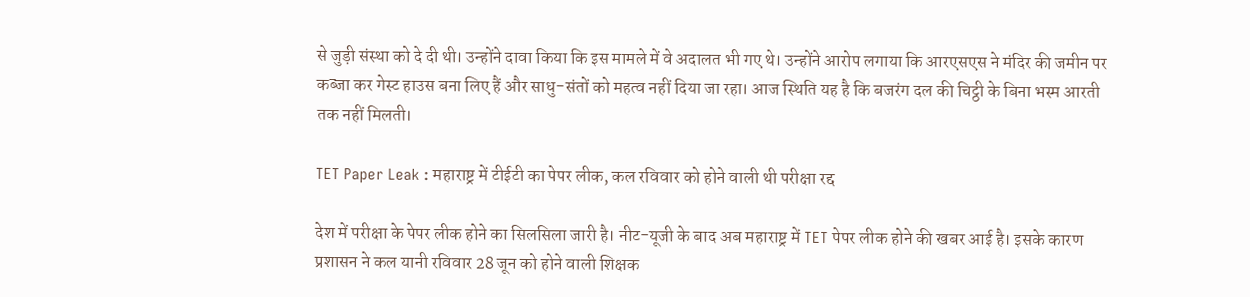से जुड़ी संस्था को दे दी थी। उन्होंने दावा किया कि इस मामले में वे अदालत भी गए थे। उन्होंने आरोप लगाया कि आरएसएस ने मंदिर की जमीन पर कब्जा कर गेस्ट हाउस बना लिए हैं और साधु-संतों को महत्व नहीं दिया जा रहा। आज स्थिति यह है कि बजरंग दल की चिट्ठी के बिना भस्म आरती तक नहीं मिलती।

TET Paper Leak : महाराष्ट्र में टीईटी का पेपर लीक, कल रविवार को होने वाली थी परीक्षा रद्द

देश में परीक्षा के पेपर लीक होने का सिलसिला जारी है। नीट-यूजी के बाद अब महाराष्ट्र में TET पेपर लीक होने की खबर आई है। इसके कारण प्रशासन ने कल यानी रविवार 28 जून को होने वाली शिक्षक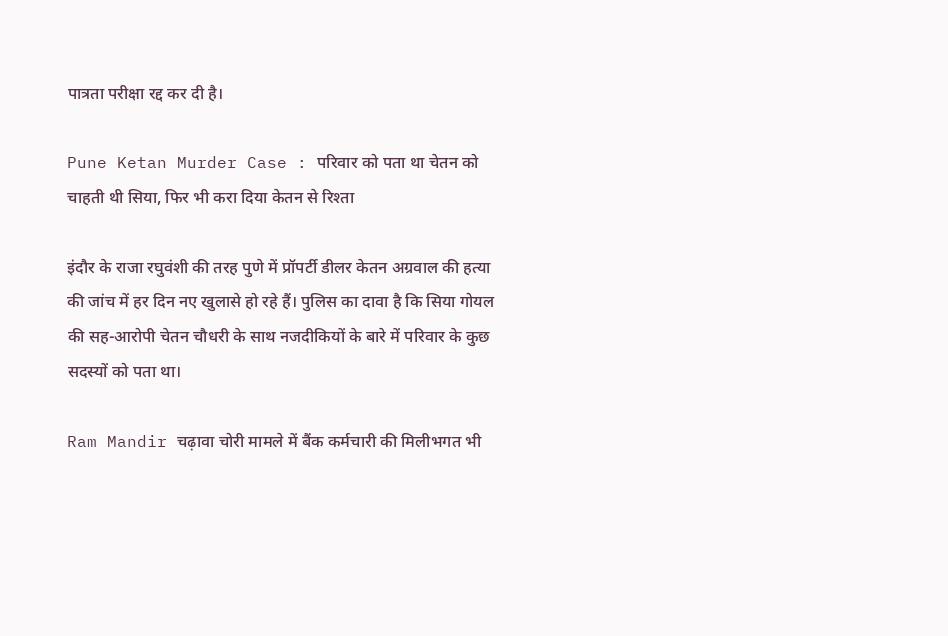पात्रता परीक्षा रद्द कर दी है।

Pune Ketan Murder Case : परिवार को पता था चेतन को चाहती थी सिया, फिर भी करा दिया केतन से रिश्ता

इंदौर के राजा रघुवंशी की तरह पुणे में प्रॉपर्टी डीलर केतन अग्रवाल की हत्या की जांच में हर दिन नए खुलासे हो रहे हैं। पुलिस का दावा है कि सिया गोयल की सह-आरोपी चेतन चौधरी के साथ नजदीकियों के बारे में परिवार के कुछ सदस्यों को पता था।

Ram Mandir चढ़ावा चोरी मामले में बैंक कर्मचारी की मिलीभगत भी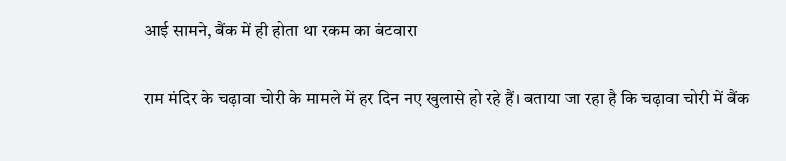आई सामने, बैंक में ही होता था रकम का बंटवारा

राम मंदिर के चढ़ावा चोरी के मामले में हर दिन नए खुलासे हो रहे हैं। बताया जा रहा है कि चढ़ावा चोरी में बैंक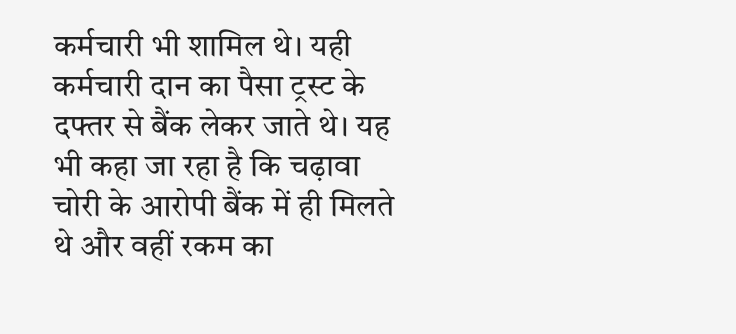कर्मचारी भी शामिल थे। यही कर्मचारी दान का पैसा ट्रस्ट के दफ्तर से बैंक लेकर जाते थे। यह भी कहा जा रहा है कि चढ़ावा चोरी के आरोपी बैंक में ही मिलते थे और वहीं रकम का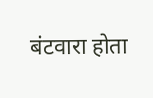बंटवारा होता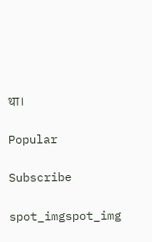था।

Popular

Subscribe

spot_imgspot_img